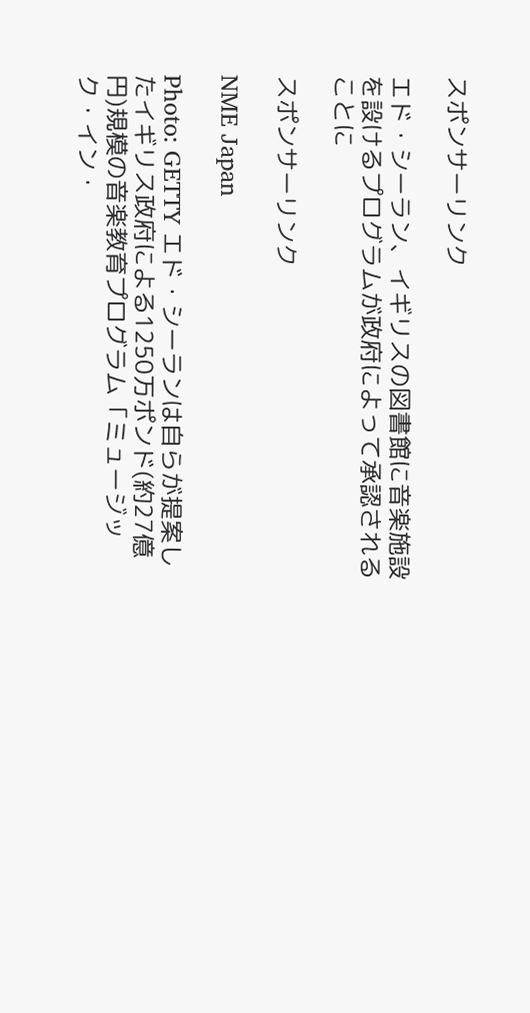スポンサーリンク

エド・シーラン、イギリスの図書館に音楽施設を設けるプログラムが政府によって承認されることに

スポンサーリンク

NME Japan

Photo: GETTY エド・シーランは自らが提案したイギリス政府による1250万ポンド(約27億円)規模の音楽教育プログラム「ミュージック・イン・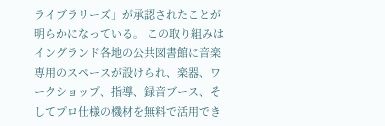ライブラリーズ」が承認されたことが明らかになっている。 この取り組みはイングランド各地の公共図書館に音楽専用のスペースが設けられ、楽器、ワークショップ、指導、録音ブース、そしてプロ仕様の機材を無料で活用でき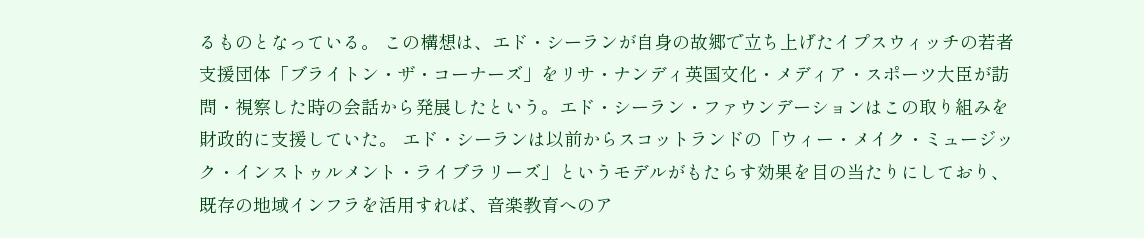るものとなっている。 この構想は、エド・シーランが自身の故郷で立ち上げたイプスウィッチの若者支援団体「ブライトン・ザ・コーナーズ」をリサ・ナンディ英国文化・メディア・スポーツ大臣が訪問・視察した時の会話から発展したという。エド・シーラン・ファウンデーションはこの取り組みを財政的に支援していた。 エド・シーランは以前からスコットランドの「ウィー・メイク・ミュージック・インストゥルメント・ライブラリーズ」というモデルがもたらす効果を目の当たりにしており、既存の地域インフラを活用すれば、音楽教育へのア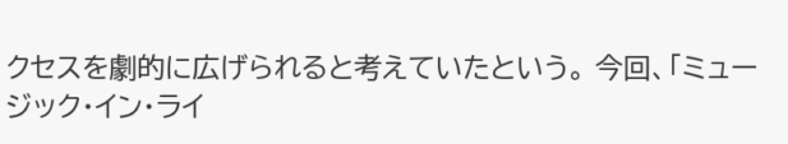クセスを劇的に広げられると考えていたという。 今回、「ミュージック・イン・ライ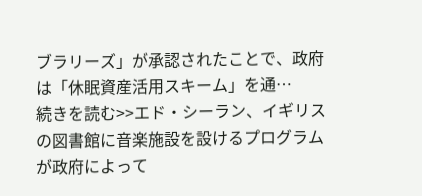ブラリーズ」が承認されたことで、政府は「休眠資産活用スキーム」を通…
続きを読む>>エド・シーラン、イギリスの図書館に音楽施設を設けるプログラムが政府によって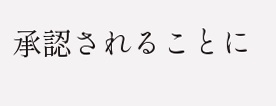承認されることに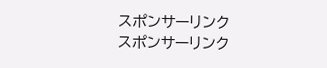スポンサーリンク
スポンサーリンク